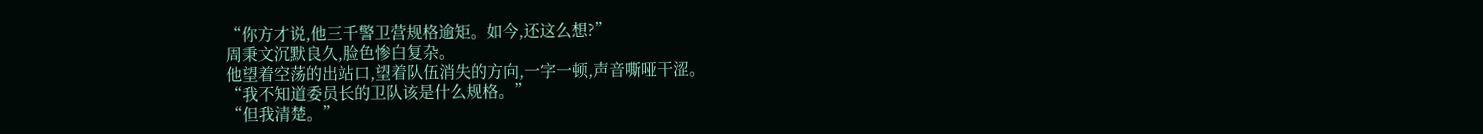“你方才说,他三千警卫营规格逾矩。如今,还这么想?”
周秉文沉默良久,脸色惨白复杂。
他望着空荡的出站口,望着队伍消失的方向,一字一顿,声音嘶哑干涩。
“我不知道委员长的卫队该是什么规格。”
“但我清楚。”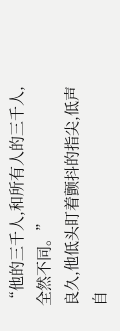“他的三千人,和所有人的三千人,全然不同。”
良久,他低头盯着颤抖的指尖,低声自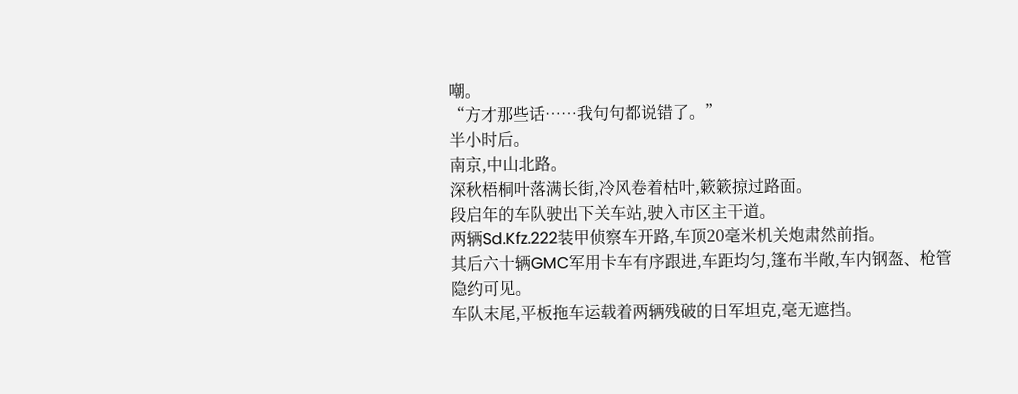嘲。
“方才那些话……我句句都说错了。”
半小时后。
南京,中山北路。
深秋梧桐叶落满长街,冷风卷着枯叶,簌簌掠过路面。
段启年的车队驶出下关车站,驶入市区主干道。
两辆Sd.Kfz.222装甲侦察车开路,车顶20毫米机关炮肃然前指。
其后六十辆GMC军用卡车有序跟进,车距均匀,篷布半敞,车内钢盔、枪管隐约可见。
车队末尾,平板拖车运载着两辆残破的日军坦克,毫无遮挡。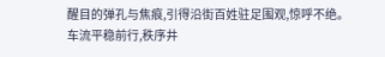醒目的弹孔与焦痕,引得沿街百姓驻足围观,惊呼不绝。
车流平稳前行,秩序井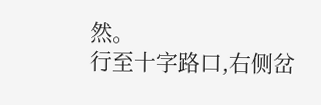然。
行至十字路口,右侧岔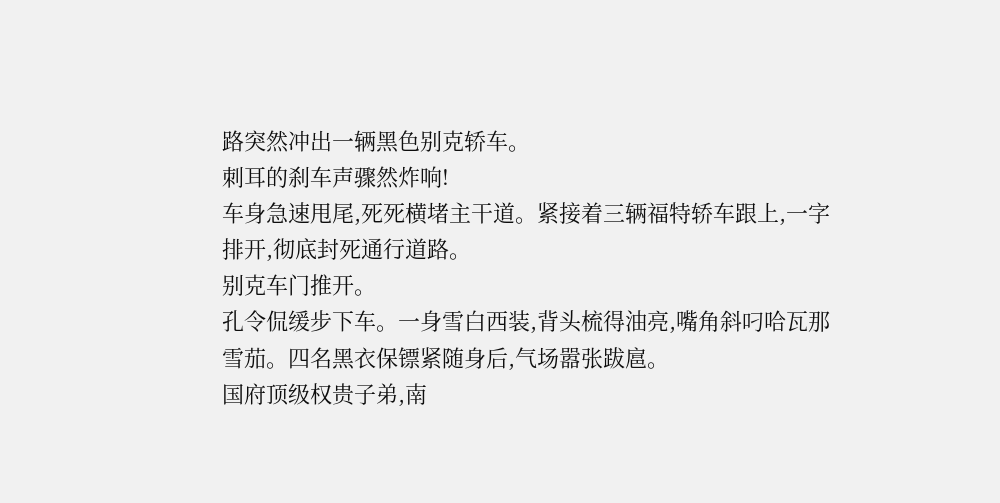路突然冲出一辆黑色别克轿车。
刺耳的刹车声骤然炸响!
车身急速甩尾,死死横堵主干道。紧接着三辆福特轿车跟上,一字排开,彻底封死通行道路。
别克车门推开。
孔令侃缓步下车。一身雪白西装,背头梳得油亮,嘴角斜叼哈瓦那雪茄。四名黑衣保镖紧随身后,气场嚣张跋扈。
国府顶级权贵子弟,南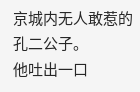京城内无人敢惹的孔二公子。
他吐出一口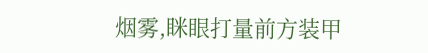烟雾,眯眼打量前方装甲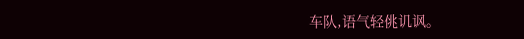车队,语气轻佻讥讽。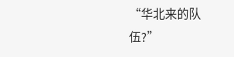“华北来的队伍?”